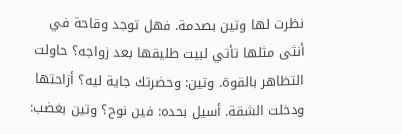نظرت لها وتين بصدمة. فهل توجد وقاحة في أنثى مثلها تأتي لبيت طليقها بعد زواجه؟ حاولت التظاهر بالقوة. وتين: وحضرتك جاية ليه؟ أزاحتها ودخلت الشقة. أسيل بحده: فين نوح؟ وتين بغضب: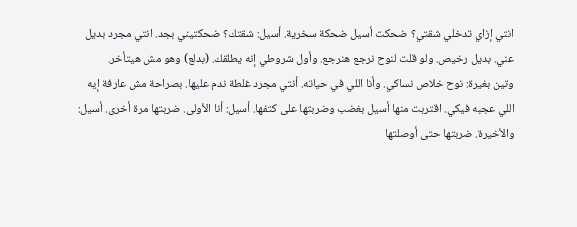انتي إزاي تدخلي شقتي؟ ضحكت أسيل ضحكة سخرية. أسيل: شقتك؟ ضحكتيني بجد. انتي مجرد بديل عني. بديل رخيص. ولو قلت لنوح نرجع هنرجع. وأول شروطي إنه يطلقك. (بدلع) وهو مش هيتأخر.
وتين بغيرة: نوح خلاص نساكي. وأنا اللي في حياته. أنتي مجرد غلطة ندم عليها. بصراحة مش عارفة إيه اللي عجبه فيكي. اقتربت منها أسيل بغضب وضربتها على كتفها. أسيل: أنا الأولى. ضربتها مرة أخرى. أسيل: والأخيرة. ضربتها حتى أوصلتها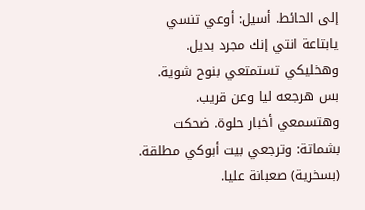إلى الحائط. أسيل: أوعي تنسي يابتاعة انتي إنك مجرد بديل. وهخليكي تستمتعي بنوح شوية. بس هرجعه ليا وعن قريب. وهتسمعي أخبار حلوة. ضحكت بشماتة: وترجعي بيت أبوكي مطلقة. (بسخرية) صعبانة عليا.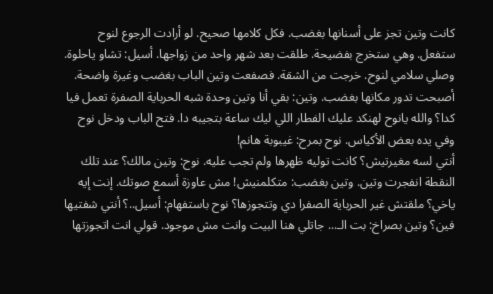كانت وتين تجز على أسنانها بغضب. فكل كلامها صحيح. لو أرادت الرجوع لنوح ستفعل. وهي ستخرج بفضيحة. طلقت بعد شهر واحد من زواجها. أسيل: تشاو ياحلوة. وصلي سلامي لنوح. خرجت من الشقة. فصفعت وتين الباب بغضب وغيرة واضحة. أصبحت تدور مكانها بغضب. وتين: بقي أنا وتين وحدة شبه الحرباية الصفرة تعمل فيا كدا؟ والله يانوح لهنكد عليك الفطار اللي ليك ساعة بتجيبه دا. فتح الباب ودخل نوح وفي يده بعض الأكياس. نوح بمرح: غيبوبة هانم!
أنتي لسه مغيرتيش؟ كانت توليه ظهرها ولم تجب عليه. نوح: وتين مالك؟ عند تلك النقطة انفجرت وتين. وتين بغضب: متكلمنيش! مش عاوزة أسمع صوتك. إنت إيه ياخي؟ ملقتش غير الحرباية الصفرا دي وتتجوزها؟ نوح باستفهام: أسيل..؟ أنتي شفتيها فين؟ وتين بصراخ: بت الـ... جاتلي هنا البيت وانت مش موجود. قولي انت اتجوزتها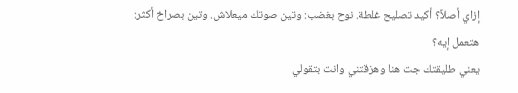إزاي أصلاً؟ أكيد تصليح غلطة. نوح بغضب: وتين صوتك ميعلاش. وتين بصراخ أكثر: هتعمل إيه؟
يعني طليقتك جت هنا وهزقتني وانت بتقولي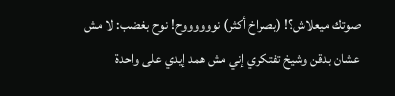صوتك ميعلاش؟! (بصراخ أكثر) نووووووح! نوح بغضب: لا مش عشان بدقن وشيخ تفتكري إني مش همد إيدي على واحدة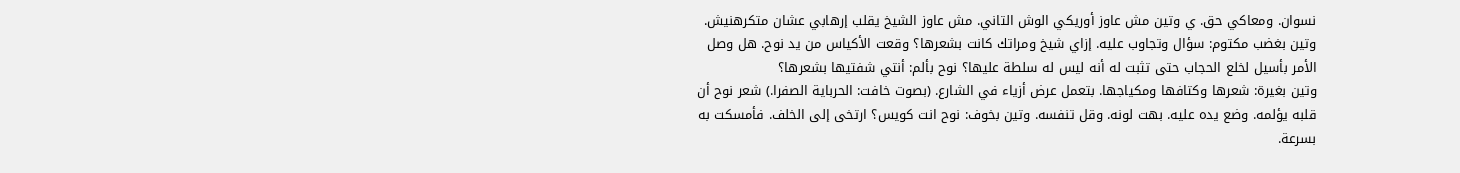نسوان. ومعاكي حق. ي وتين مش عاوز أوريكي الوش التاني. مش عاوز الشيخ يقلب إرهابي عشان متكرهنيش. وتين بغضب مكتوم: سؤال وتجاوب عليه. إزاي شيخ ومراتك كانت بشعرها؟ وقعت الأكياس من يد نوح. هل وصل الأمر بأسيل لخلع الحجاب حتى تثبت له أنه ليس له سلطة عليها؟ نوح بألم: أنتي شفتيها بشعرها؟
وتين بغيرة: شعرها وكتافها ومكياجها. بتعمل عرض أزياء في الشارع. (بصوت خافت: الحرباية الصفرا.) شعر نوح أن قلبه يؤلمه. وضع يده عليه. بهت لونه. وقل تنفسه. وتين بخوف: نوح انت كويس؟ ارتخى إلى الخلف. فأمسكت به بسرعة.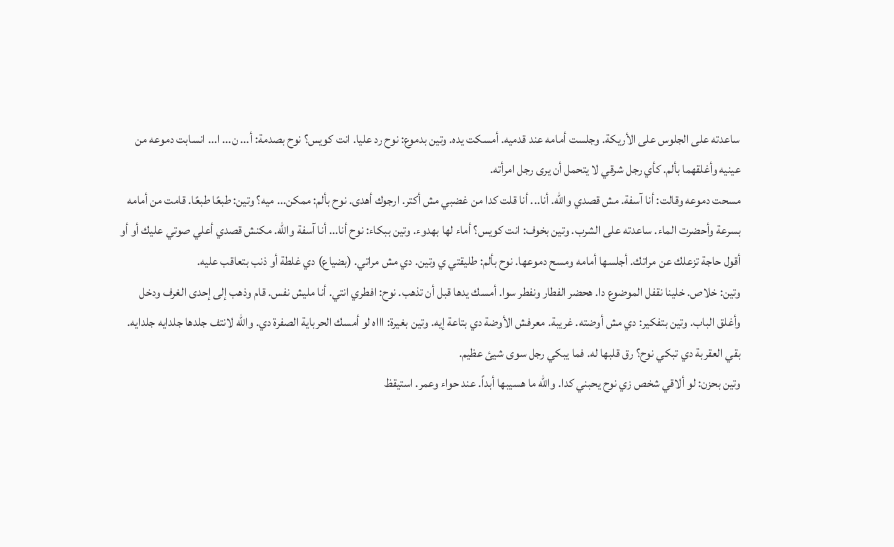ساعدته على الجلوس على الأريكة. وجلست أمامه عند قدميه. أمسكت يده. وتين بدموع: نوح رد عليا. انت كويس؟ نوح بصدمة: أ... ن... ا... انسابت دموعه من عينيه وأغلقهما بألم. كأي رجل شرقي لا يتحمل أن يرى رجل امرأته.
مسحت دموعه وقالت: أنا آسفة. مش قصدي والله. أنا... أنا قلت كدا من غضبي مش أكتر. ارجوك أهدى. نوح بألم: ممكن... ميه؟ وتين: طبعًا طبعًا. قامت من أمامه بسرعة وأحضرت الماء. ساعدته على الشرب. وتين بخوف: انت كويس؟ أماء لها بهدوء. وتين ببكاء: نوح أنا... أنا آسفة والله. مكنش قصدي أعلي صوتي عليك أو أو أقول حاجة تزعلك عن مراتك. أجلسها أمامه ومسح دموعها. نوح بألم: طليقتي ي وتين. دي مش مراتي. (بضياع) دي غلطة أو ذنب بتعاقب عليه.
وتين: خلاص. خلينا نقفل الموضوع دا. هحضر الفطار ونفطر سوا. أمسك يدها قبل أن تذهب. نوح: افطري انتي. أنا مليش نفس. قام وذهب إلى إحدى الغرف ودخل وأغلق الباب. وتين بتفكير: دي مش أوضته. غريبة. معرفش الأوضة دي بتاعة إيه. وتين بغيرة: اااه لو أمسك الحرباية الصفرة دي. والله لانتف جلدها جلدايه جلدايه. بقي العقربة دي تبكي نوح؟ رق قلبها له. فما يبكي رجل سوى شيئ عظيم.
وتين بحزن: لو ألاقي شخص زي نوح يحبني كدا. والله ما هسيبها أبداً. عند حواء وعمر. استيقظ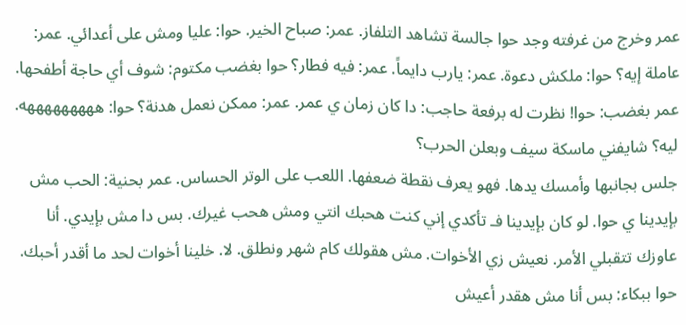عمر وخرج من غرفته وجد حوا جالسة تشاهد التلفاز. عمر: صباح الخير. حوا: عليا ومش على أعدائي. عمر: عاملة إيه؟ حوا: ملكش دعوة. عمر: يارب دايماً. عمر: فيه فطار؟ حوا بغضب مكتوم: شوف أي حاجة أطفحها. عمر بغضب: حوا! نظرت له برفعة حاجب: دا كان زمان ي عمر. عمر: ممكن نعمل هدنة؟ حوا: هههههههههه. ليه؟ شايفني ماسكة سيف وبعلن الحرب؟
جلس بجانبها وأمسك يدها. فهو يعرف نقطة ضعفها. اللعب على الوتر الحساس. عمر بحنية: الحب مش بإيدينا ي حوا. لو كان بإيدينا فـ تأكدي إني كنت هحبك انتي ومش هحب غيرك. بس دا مش بإيدي. أنا عاوزك تتقبلي الأمر. نعيش زي الأخوات. مش هقولك كام شهر ونطلق. لا. خلينا أخوات لحد ما أقدر أحبك. حوا ببكاء: بس أنا مش هقدر أعيش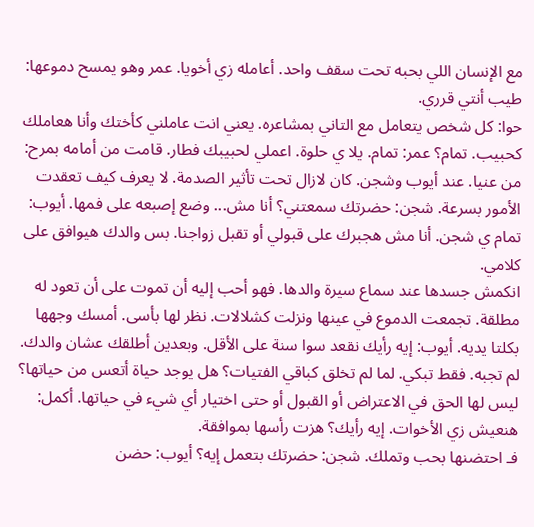مع الإنسان اللي بحبه تحت سقف واحد. أعامله زي أخويا. عمر وهو يمسح دموعها: طيب أنتي قرري.
حوا: كل شخص يتعامل مع التاني بمشاعره. يعني انت عاملني كأختك وأنا هعاملك كحبيب. تمام؟ عمر: تمام. يلا ي حلوة. اعملي لحبيبك فطار. قامت من أمامه بمرح: من عنيا. عند أيوب وشجن. كان لازال تحت تأثير الصدمة. لا يعرف كيف تعقدت الأمور بسرعة. شجن: حضرتك سمعتني؟ أنا مش... وضع إصبعه على فمها. أيوب: تمام ي شجن. أنا مش هجبرك على قبولي أو تقبل زواجنا. بس والدك هيوافق على كلامي.
انكمش جسدها عند سماع سيرة والدها. فهو أحب إليه أن تموت على أن تعود له مطلقة. تجمعت الدموع في عينها ونزلت كشلالات. نظر لها بأسى. أمسك وجهها بكلتا يديه. أيوب: إيه رأيك نقعد سوا سنة على الأقل. وبعدين أطلقك عشان والدك. لم تجبه. فقط تبكي. لما لم تخلق كباقي الفتيات؟ هل يوجد حياة أتعس من حياتها؟ ليس لها الحق في الاعتراض أو القبول أو حتى اختيار أي شيء في حياتها. أكمل: هنعيش زي الأخوات. إيه رأيك؟ هزت رأسها بموافقة.
فـ احتضنها بحب وتملك. شجن: حضرتك بتعمل إيه؟ أيوب: حضن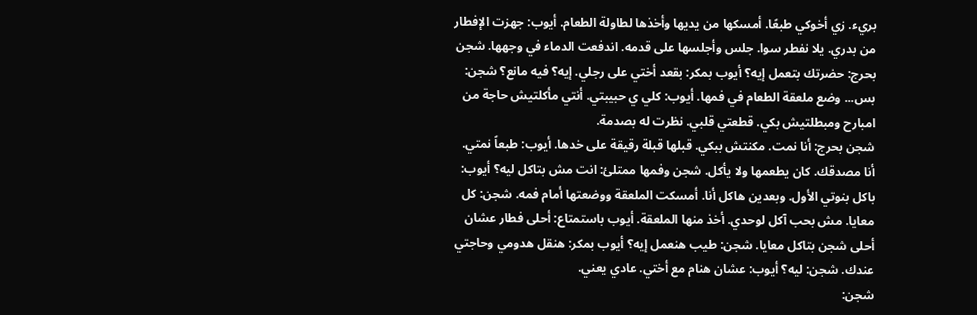بريء. زي أخوكي طبعًا. أمسكها من يديها وأخذها لطاولة الطعام. أيوب: جهزت الإفطار من بدري. يلا نفطر سوا. جلس وأجلسها على قدمه. اندفعت الدماء في وجهها. شجن بحرج: حضرتك بتعمل إيه؟ أيوب بمكر: بقعد أختي على رجلي. إيه؟ فيه مانع؟ شجن: بس... وضع ملعقة الطعام في فمها. أيوب: كلي ي حبيبتي. أنتي مأكلتيش حاجة من امبارح ومبطلتيش بكي. قطعتي قلبي. نظرت له بصدمة.
شجن بحرج: أنا نمت. مكنتش ببكي. قبلها قبلة رقيقة على خدها. أيوب: طبعاً نمتي. أنا مصدقك. كان يطعمها ولا يأكل. شجن وفمها ممتلئ: انت مش بتاكل ليه؟ أيوب: باكل بنوتي الأول. وبعدين هاكل أنا. أمسكت الملعقة ووضعتها أمام فمه. شجن: كل معايا. مش بحب آكل لوحدي. أخذ منها الملعقة. أيوب باستمتاع: أحلى فطار عشان أحلى شجن بتاكل معايا. شجن: طيب هنعمل إيه؟ أيوب بمكر: هنقل هدومي وحاجتي عندك. شجن: ليه؟ أيوب: عشان هنام مع أختي. عادي يعني.
شجن: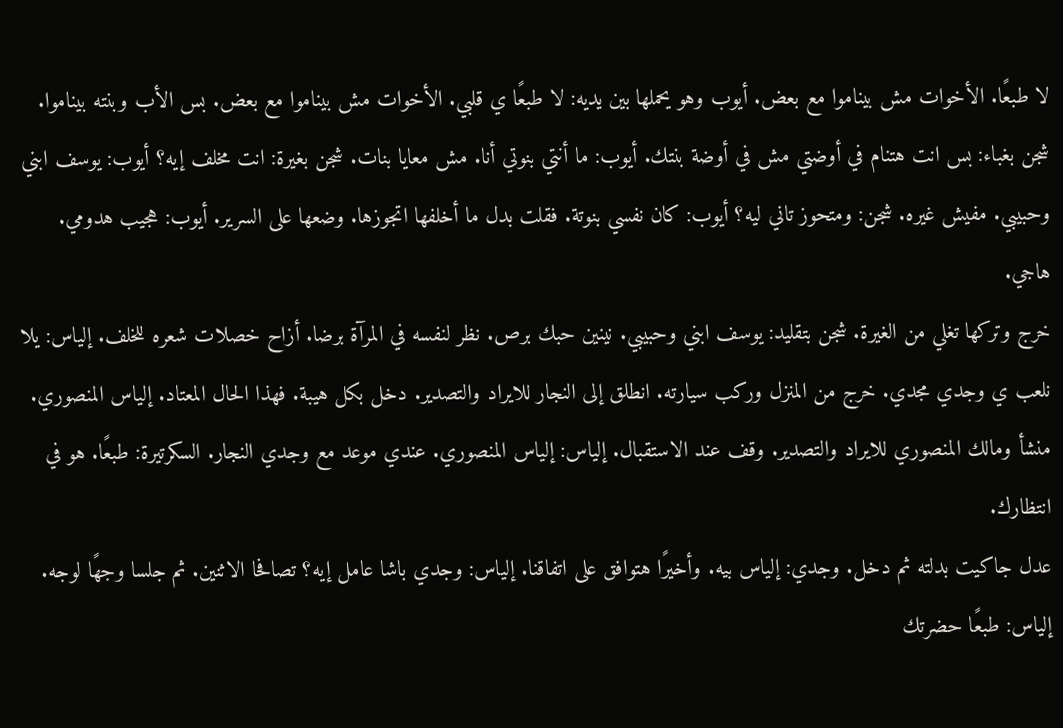لا طبعًا. الأخوات مش بيناموا مع بعض. أيوب وهو يحملها بين يديه: لا طبعًا ي قلبي. الأخوات مش بيناموا مع بعض. بس الأب وبنته بيناموا. شجن بغباء: بس انت هتنام في أوضتي مش في أوضة بنتك. أيوب: ما أنتي بنوتي أنا. مش معايا بنات. شجن بغيرة: انت مخلف إيه؟ أيوب: يوسف ابني وحبيبي. مفيش غيره. شجن: ومتحوز تاني ليه؟ أيوب: كان نفسي بنوتة. فقلت بدل ما أخلفها اتجوزها. وضعها على السرير. أيوب: هجيب هدومي. هاجي.
خرج وتركها تغلي من الغيرة. شجن بتقليد: يوسف ابني وحبيبي. نينين حبك برص. نظر لنفسه في المرآة برضا. أزاح خصلات شعره للخلف. إلياس: يلا نلعب ي وجدي مجدي. خرج من المنزل وركب سيارته. انطلق إلى النجار للايراد والتصدير. دخل بكل هيبة. فهذا الحال المعتاد. إلياس المنصوري. منشأ ومالك المنصوري للايراد والتصدير. وقف عند الاستقبال. إلياس: إلياس المنصوري. عندي موعد مع وجدي النجار. السكرتيرة: طبعًا. هو في انتظارك.
عدل جاكيت بدلته ثم دخل. وجدي: إلياس بيه. وأخيرًا هتوافق على اتفاقنا. إلياس: وجدي باشا عامل إيه؟ تصافحا الاثنين. ثم جلسا وجهًا لوجه. إلياس: طبعًا حضرتك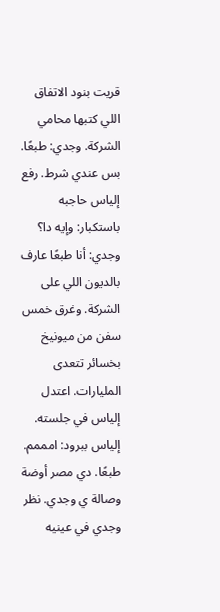قريت بنود الاتفاق اللي كتبها محامي الشركة. وجدي: طبعًا. بس عندي شرط. رفع إلياس حاجبه باستكبار: وإيه دا؟ وجدي: أنا طبعًا عارف بالديون اللي على الشركة. وغرق خمس سفن من ميونيخ بخسائر تتعدى المليارات. اعتدل إلياس في جلسته.
إلياس ببرود: امممم. طبعًا. دي مصر أوضة وصالة ي وجدي. نظر وجدي في عينيه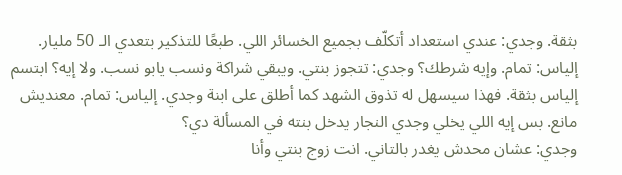بثقة. وجدي: عندي استعداد أتكلّف بجميع الخسائر اللي. طبعًا للتذكير بتعدي الـ 50 مليار. إلياس: تمام. وإيه شرطك؟ وجدي: تتجوز بنتي. ويبقي شراكة ونسب يابو نسب. ولا إيه؟ ابتسم إلياس بثقة. فهذا سيسهل له تذوق الشهد كما أطلق على ابنة وجدي. إلياس: تمام. معنديش مانع. بس إيه اللي يخلي وجدي النجار يدخل بنته في المسألة دي؟
وجدي: عشان محدش يغدر بالتاني. انت زوج بنتي وأنا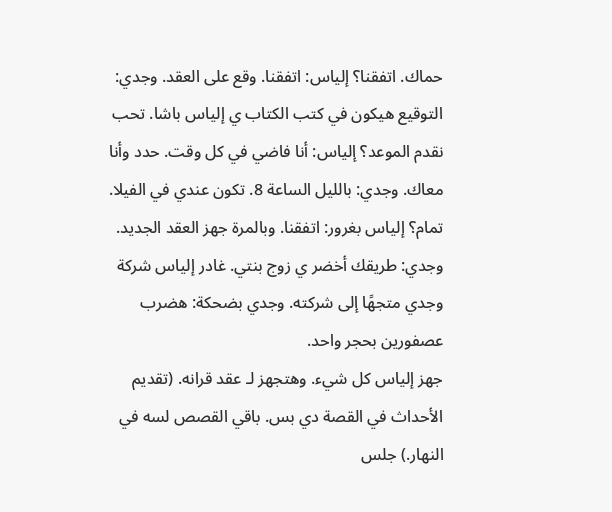حماك. اتفقنا؟ إلياس: اتفقنا. وقع على العقد. وجدي: التوقيع هيكون في كتب الكتاب ي إلياس باشا. تحب نقدم الموعد؟ إلياس: أنا فاضي في كل وقت. حدد وأنا معاك. وجدي: بالليل الساعة 8. تكون عندي في الفيلا. تمام؟ إلياس بغرور: اتفقنا. وبالمرة جهز العقد الجديد. وجدي: طريقك أخضر ي زوج بنتي. غادر إلياس شركة وجدي متجهًا إلى شركته. وجدي بضحكة: هضرب عصفورين بحجر واحد.
جهز إلياس كل شيء. وهتجهز لـ عقد قرانه. (تقديم الأحداث في القصة دي بس. باقي القصص لسه في النهار.) جلس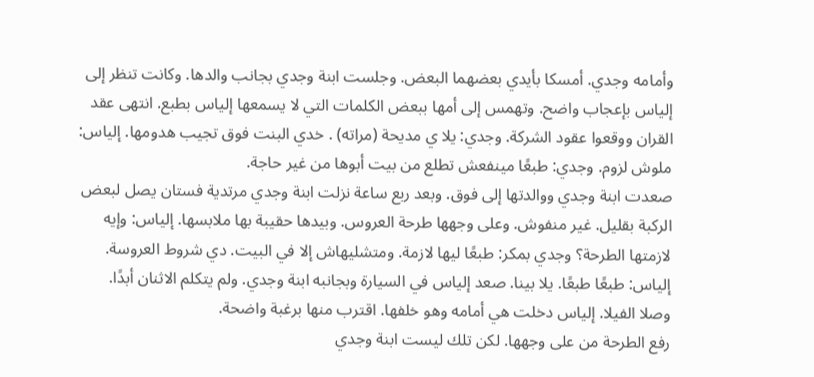وأمامه وجدي. أمسكا بأيدي بعضهما البعض. وجلست ابنة وجدي بجانب والدها. وكانت تنظر إلى إلياس بإعجاب واضح. وتهمس إلى أمها ببعض الكلمات التي لا يسمعها إلياس بطبع. انتهى عقد القران ووقعوا عقود الشركة. وجدي: يلا ي مديحة (مراته) . خدي البنت فوق تجيب هدومها. إلياس: ملوش لزوم. وجدي: طبعًا مينفعش تطلع من بيت أبوها من غير حاجة.
صعدت ابنة وجدي ووالدتها إلى فوق. وبعد ربع ساعة نزلت ابنة وجدي مرتدية فستان يصل لبعض الركبة بقليل. غير منفوش. وعلى وجهها طرحة العروس. وبيدها حقيبة بها ملابسها. إلياس: وإيه لازمتها الطرحة؟ وجدي بمكر: طبعًا ليها لازمة. ومتشليهاش إلا في البيت. دي شروط العروسة. إلياس: طبعًا طبعًا. يلا بينا. صعد إلياس في السيارة وبجانبه ابنة وجدي. ولم يتكلم الاثنان أبدًا. وصلا الفيلا. إلياس دخلت هي أمامه وهو خلفها. اقترب منها برغبة واضحة.
رفع الطرحة من على وجهها. لكن تلك ليست ابنة وجدي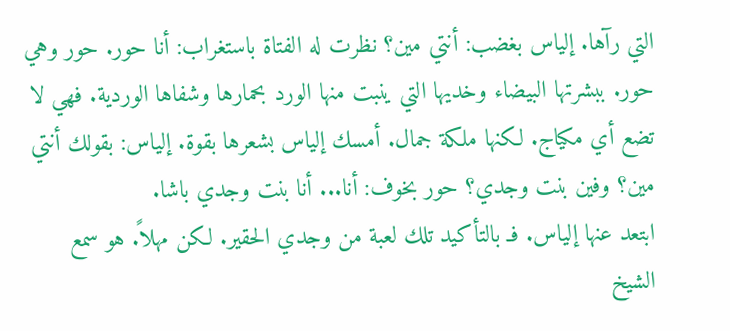التي رآها. إلياس بغضب: أنتي مين؟ نظرت له الفتاة باستغراب: أنا حور. حور وهي حور. ببشرتها البيضاء وخديها التي ينبت منها الورد بحمارها وشفاها الوردية. فهي لا تضع أي مكياج. لكنها ملكة جمال. أمسك إلياس بشعرها بقوة. إلياس: بقولك أنتي مين؟ وفين بنت وجدي؟ حور بخوف: أنا... أنا بنت وجدي باشا.
ابتعد عنها إلياس. فـ بالتأكيد تلك لعبة من وجدي الحقير. لكن مهلاً. هو سمع الشيخ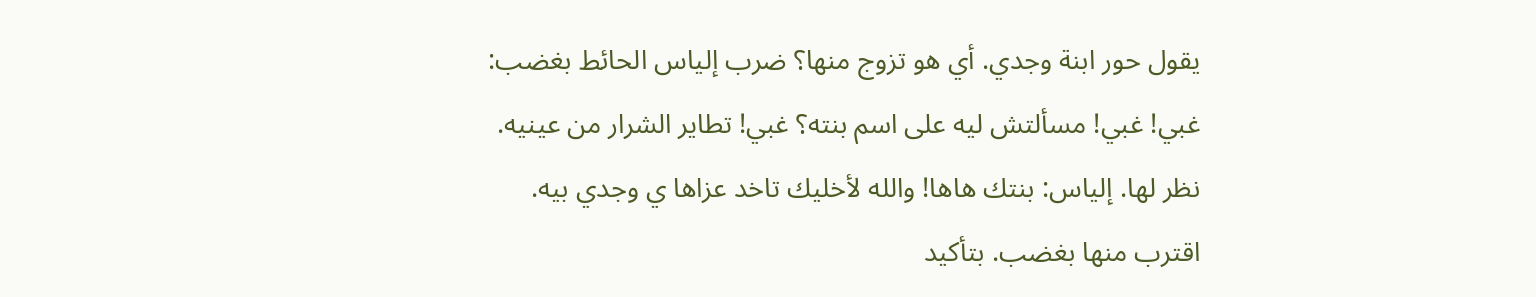يقول حور ابنة وجدي. أي هو تزوج منها؟ ضرب إلياس الحائط بغضب: غبي! غبي! مسألتش ليه على اسم بنته؟ غبي! تطاير الشرار من عينيه. نظر لها. إلياس: بنتك هاها! والله لأخليك تاخد عزاها ي وجدي بيه. اقترب منها بغضب. بتأكيد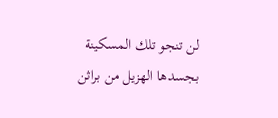لن تنجو تلك المسكينة بجسدها الهزيل من براثن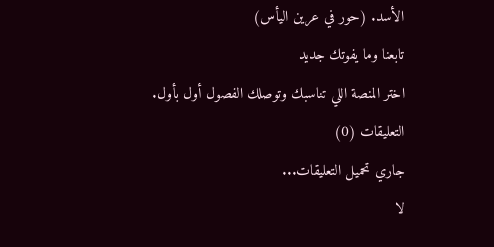الأسد. (حور في عرين اليأس)
تابعنا وما يفوتك جديد
اختر المنصة اللي تناسبك وتوصلك الفصول أول بأول.
التعليقات (0)
جاري تحميل التعليقات...
لا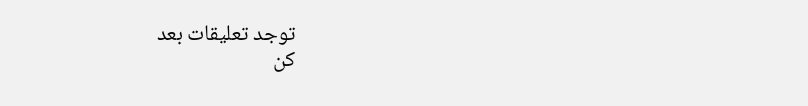توجد تعليقات بعد
كن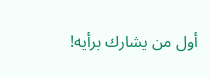أول من يشارك برأيه!